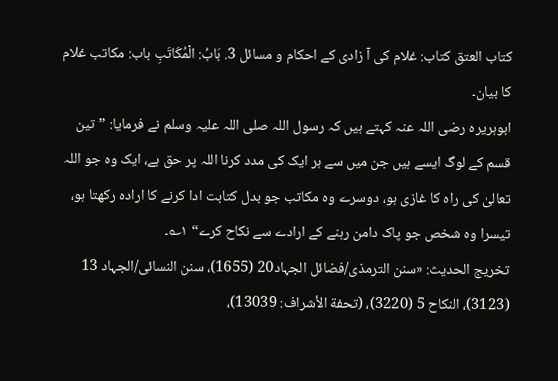كتاب العتق کتاب: غلام کی آ زادی کے احکام و مسائل 3. بَابُ: الْمُكَاتَبِ باب: مکاتب غلام کا بیان۔
ابوہریرہ رضی اللہ عنہ کہتے ہیں کہ رسول اللہ صلی اللہ علیہ وسلم نے فرمایا: ”تین قسم کے لوگ ایسے ہیں جن میں سے ہر ایک کی مدد کرنا اللہ پر حق ہے، ایک وہ جو اللہ تعالیٰ کی راہ کا غازی ہو، دوسرے وہ مکاتب جو بدل کتابت ادا کرنے کا ارادہ رکھتا ہو، تیسرا وہ شخص جو پاک دامن رہنے کے ارادے سے نکاح کرے“ ۱؎۔
تخریج الحدیث: «سنن الترمذی/فضائل الجہاد20 (1655)، سنن النسائی/الجہاد 13 (3123)، النکاح 5 (3220)، (تحفة الأشراف: 13039)،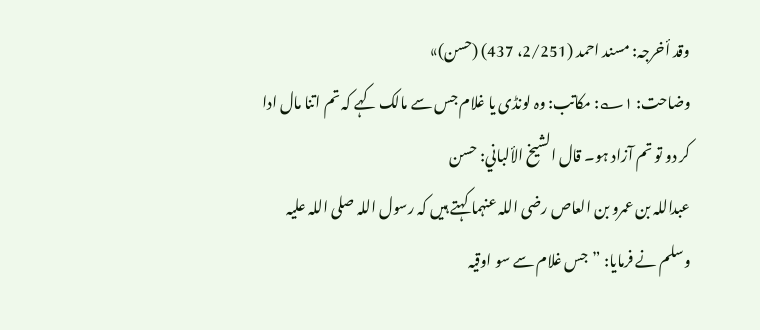وقد أخرجہ: مسند احمد (2/251، 437) (حسن)»
وضاحت: ۱؎: مکاتب: وہ لونڈی یا غلام جس سے مالک کہے کہ تم اتنا مال ادا کر دو تو تم آزاد ہو۔ قال الشيخ الألباني: حسن
عبداللہ بن عمرو بن العاص رضی اللہ عنہما کہتے ہیں کہ رسول اللہ صلی اللہ علیہ وسلم نے فرمایا: ”جس غلام سے سو اوقیہ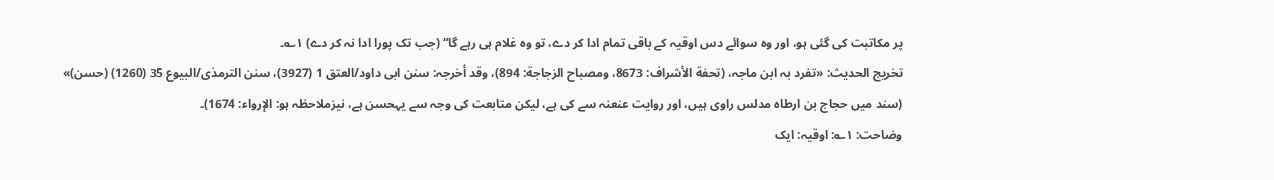پر مکاتبت کی گئی ہو، اور وہ سوائے دس اوقیہ کے باقی تمام ادا کر دے، تو وہ غلام ہی رہے گا“ (جب تک پورا ادا نہ کر دے) ۱؎۔
تخریج الحدیث: «تفرد بہ ابن ماجہ، (تحفة الأشراف: 8673، ومصباح الزجاجة: 894)، وقد أخرجہ: سنن ابی داود/العتق 1 (3927)، سنن الترمذی/البیوع 35 (1260) (حسن)» (سند میں حجاج بن ارطاہ مدلس راوی ہیں، اور روایت عنعنہ سے کی ہے، لیکن متابعت کی وجہ سے یہحسن ہے، نیزملاحظہ ہو: الإرواء: 1674)۔
وضاحت: ۱؎: اوقیہ: ایک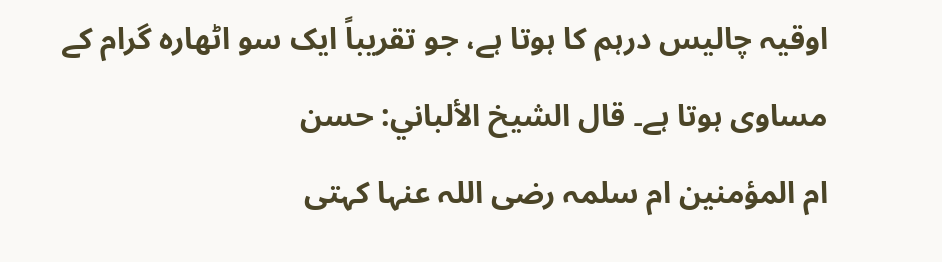اوقیہ چالیس درہم کا ہوتا ہے، جو تقریباً ایک سو اٹھارہ گرام کے مساوی ہوتا ہے۔ قال الشيخ الألباني: حسن
ام المؤمنین ام سلمہ رضی اللہ عنہا کہتی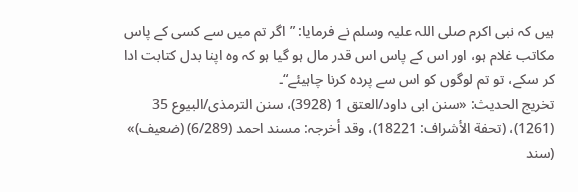ہیں کہ نبی اکرم صلی اللہ علیہ وسلم نے فرمایا: ”اگر تم میں سے کسی کے پاس مکاتب غلام ہو، اور اس کے پاس اس قدر مال ہو گیا ہو کہ وہ اپنا بدل کتابت ادا کر سکے، تو تم لوگوں کو اس سے پردہ کرنا چاہیئے“۔
تخریج الحدیث: «سنن ابی داود/العتق 1 (3928)، سنن الترمذی/البیوع 35 (1261)، (تحفة الأشراف: 18221)، وقد أخرجہ: مسند احمد (6/289) (ضعیف)» (سند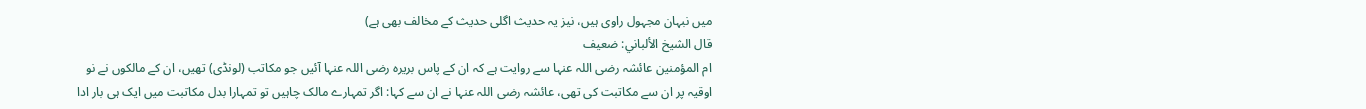میں نبہان مجہول راوی ہیں، نیز یہ حدیث اگلی حدیث کے مخالف بھی ہے)
قال الشيخ الألباني: ضعيف
ام المؤمنین عائشہ رضی اللہ عنہا سے روایت ہے کہ ان کے پاس بریرہ رضی اللہ عنہا آئیں جو مکاتب (لونڈی) تھیں، ان کے مالکوں نے نو اوقیہ پر ان سے مکاتبت کی تھی، عائشہ رضی اللہ عنہا نے ان سے کہا: اگر تمہارے مالک چاہیں تو تمہارا بدل مکاتبت میں ایک ہی بار ادا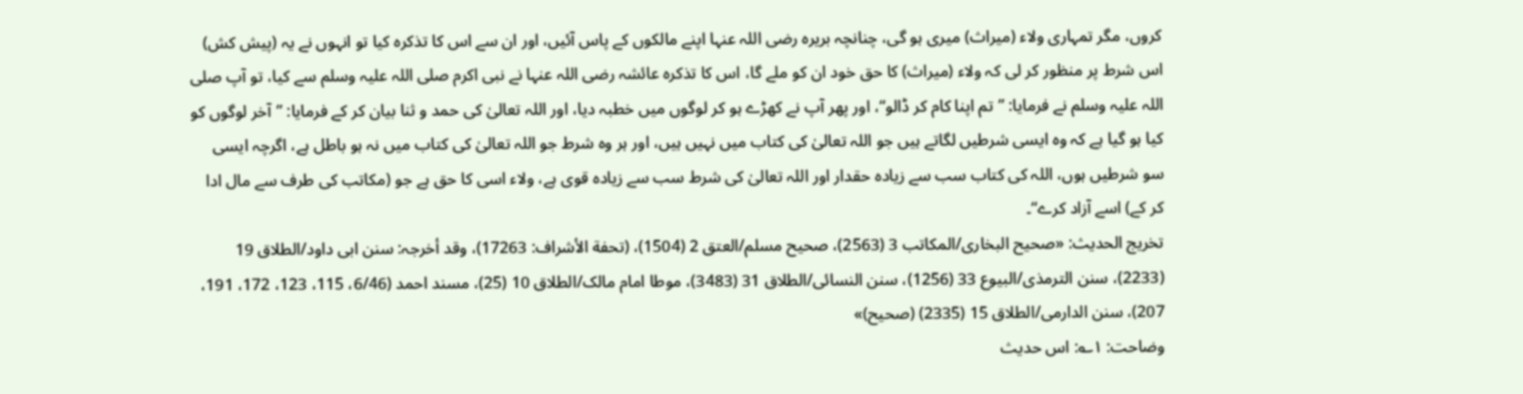کروں، مگر تمہاری ولاء (میراث) میری ہو گی، چنانچہ بریرہ رضی اللہ عنہا اپنے مالکوں کے پاس آئیں، اور ان سے اس کا تذکرہ کیا تو انہوں نے یہ (پیش کش) اس شرط پر منظور کر لی کہ ولاء (میراث) کا حق خود ان کو ملے گا، اس کا تذکرہ عائشہ رضی اللہ عنہا نے نبی اکرم صلی اللہ علیہ وسلم سے کیا، تو آپ صلی اللہ علیہ وسلم نے فرمایا: ”تم اپنا کام کر ڈالو“، اور پھر آپ نے کھڑے ہو کر لوگوں میں خطبہ دیا، اور اللہ تعالیٰ کی حمد و ثنا بیان کر کے فرمایا: ”آخر لوگوں کو کیا ہو گیا ہے کہ وہ ایسی شرطیں لگاتے ہیں جو اللہ تعالیٰ کی کتاب میں نہیں ہیں، اور ہر وہ شرط جو اللہ تعالیٰ کی کتاب میں نہ ہو باطل ہے، اگرچہ ایسی سو شرطیں ہوں، اللہ کی کتاب سب سے زیادہ حقدار اور اللہ تعالیٰ کی شرط سب سے زیادہ قوی ہے، ولاء اسی کا حق ہے جو (مکاتب کی طرف سے مال ادا کر کے) اسے آزاد کرے“۔
تخریج الحدیث: «صحیح البخاری/المکاتب 3 (2563)، صحیح مسلم/العتق 2 (1504)، (تحفة الأشراف: 17263)، وقد أخرجہ: سنن ابی داود/الطلاق 19 (2233)، سنن الترمذی/البیوع 33 (1256)، سنن النسائی/الطلاق 31 (3483)، موطا امام مالک/الطلاق 10 (25)، مسند احمد (6/46، 115، 123، 172، 191، 207)، سنن الدارمی/الطلاق 15 (2335) (صحیح)»
وضاحت: ۱؎: اس حدیث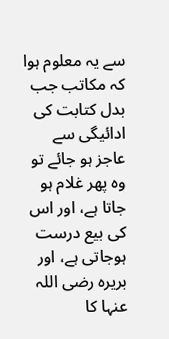سے یہ معلوم ہوا کہ مکاتب جب بدل کتابت کی ادائیگی سے عاجز ہو جائے تو وہ پھر غلام ہو جاتا ہے، اور اس کی بیع درست ہوجاتی ہے، اور بریرہ رضی اللہ عنہا کا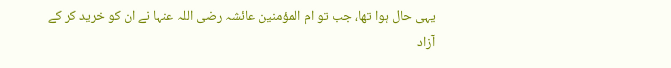یہی حال ہوا تھا، جب تو ام المؤمنین عائشہ رضی اللہ عنہا نے ان کو خرید کر کے آزاد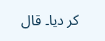کر دیا۔ قال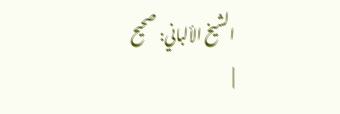الشيخ الألباني: صحيح
|